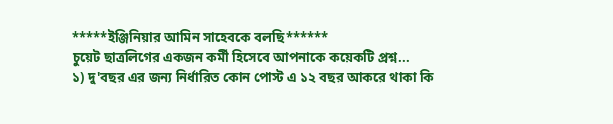*****ইঞ্জিনিয়ার আমিন সাহেবকে বলছি******
চুয়েট ছাত্রলিগের একজন কর্মী হিসেবে আপনাকে কয়েকটি প্রশ্ন...
১) দু'বছর এর জন্য নির্ধারিত কোন পোস্ট এ ১২ বছর আকরে থাকা কি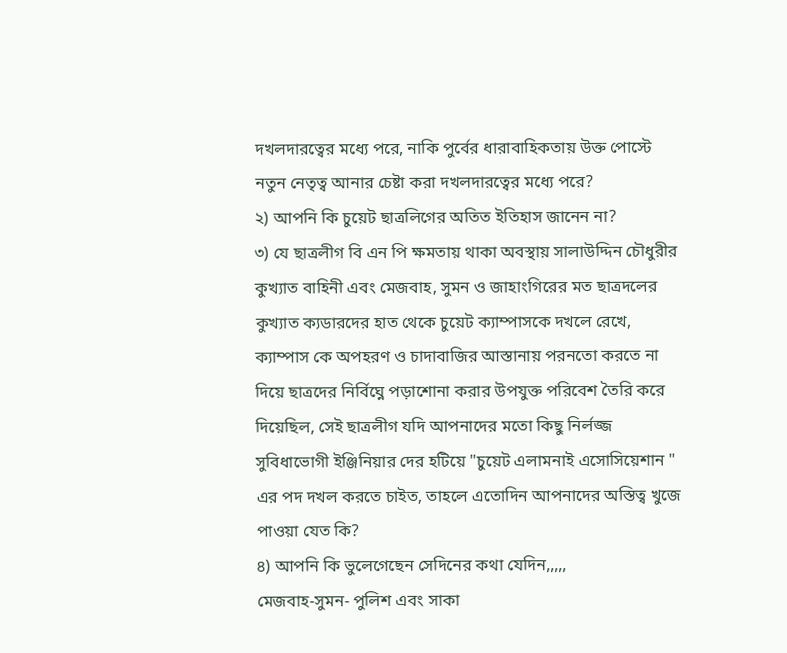দখলদারত্বের মধ্যে পরে, নাকি পুর্বের ধারাবাহিকতায় উক্ত পোস্টে নতুন নেতৃত্ব আনার চেষ্টা করা দখলদারত্বের মধ্যে পরে?
২) আপনি কি চুয়েট ছাত্রলিগের অতিত ইতিহাস জানেন না?
৩) যে ছাত্রলীগ বি এন পি ক্ষমতায় থাকা অবস্থায় সালাউদ্দিন চৌধুরীর কুখ্যাত বাহিনী এবং মেজবাহ, সুমন ও জাহাংগিরের মত ছাত্রদলের কুখ্যাত ক্যডারদের হাত থেকে চুয়েট ক্যাম্পাসকে দখলে রেখে, ক্যাম্পাস কে অপহরণ ও চাদাবাজির আস্তানায় পরনতো করতে না দিয়ে ছাত্রদের নির্বিঘ্নে পড়াশোনা করার উপযুক্ত পরিবেশ তৈরি করে দিয়েছিল, সেই ছাত্রলীগ যদি আপনাদের মতো কিছু নির্লজ্জ সুবিধাভোগী ইঞ্জিনিয়ার দের হটিয়ে "চুয়েট এলামনাই এসোসিয়েশান " এর পদ দখল করতে চাইত, তাহলে এতোদিন আপনাদের অস্তিত্ব খুজে পাওয়া যেত কি?
৪) আপনি কি ভুলেগেছেন সেদিনের কথা যেদিন,,,,,
মেজবাহ-সুমন- পুলিশ এবং সাকা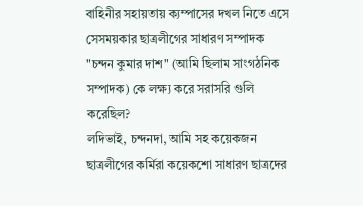বাহিনীর সহায়তায় ক্যম্পাসের দখল নিতে এসে সেসময়কার ছাত্রলীগের সাধারণ সম্পাদক "চন্দন কুমার দাশ" (আমি ছিলাম সাংগঠনিক সম্পাদক) কে লক্ষ্য করে সরাসরি গুলি করেছিল?
লদিভাই, চন্দনদা, আমি সহ কয়েকজন ছাত্রলীগের কর্মিরা কয়েকশো সাধারণ ছাত্রদের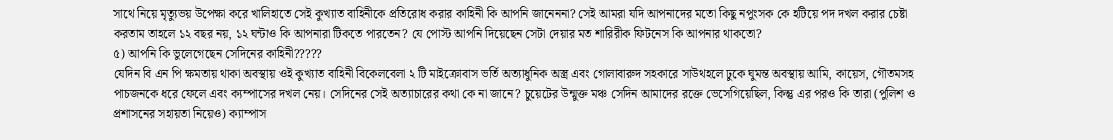সাথে নিয়ে মৃত্যুভয় উপেক্ষা করে খালিহাতে সেই কুখ্যাত বাহিনীকে প্রতিরোধ করার কাহিনী কি আপনি জানেননা? সেই আমরা যদি আপনাদের মতো কিছু নপুংসক কে হটিয়ে পদ দখল করার চেষ্টা করতাম তাহলে ১২ বছর নয়, ১২ ঘন্টাও কি আপনারা টিকতে পারতেন? যে পোস্ট আপনি দিয়েছেন সেটা দেয়ার মত শারিরীক ফিটনেস কি আপনার থাকতো?
৫) আপনি কি ভুলেগেছেন সেদিনের কাহিনী?????
যেদিন বি এন পি ক্ষমতায় থাকা অবস্থায় ওই কুখ্যাত বাহিনী বিকেলবেলা ২ টি মাইক্রোবাস ভর্তি অত্যাধুনিক অস্ত্র এবং গোলাবারুদ সহকারে সাউথহলে ঢুকে ঘুমন্ত অবস্থায় আমি, কায়েস, গৌতমসহ পাচজনকে ধরে ফেলে এবং ক্যম্পাসের দখল নেয়। সেদিনের সেই অত্যাচারের কথা কে না জানে? চুয়েটের উন্মুক্ত মঞ্চ সেদিন আমাদের রক্তে ভেসেগিয়েছিল, কিন্তু এর পরও কি তারা (পুলিশ ও প্রশাসনের সহায়তা নিয়েও) ক্যাম্পাস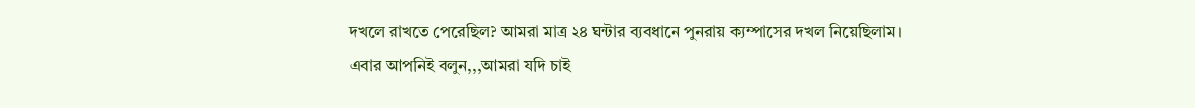দখলে রাখতে পেরেছিল? আমরা মাত্র ২৪ ঘন্টার ব্যবধানে পুনরায় ক্যম্পাসের দখল নিয়েছিলাম।
এবার আপনিই বলুন,,,আমরা যদি চাই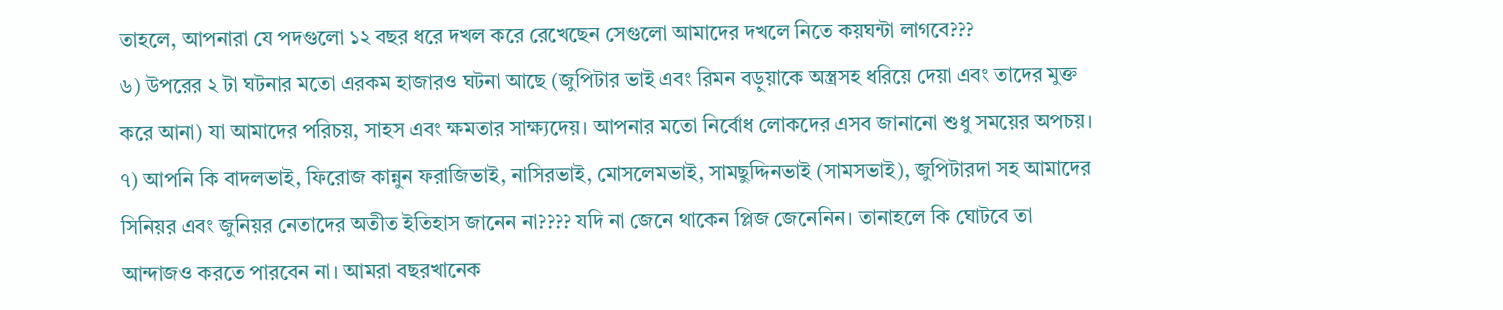তাহলে, আপনারা যে পদগুলো ১২ বছর ধরে দখল করে রেখেছেন সেগুলো আমাদের দখলে নিতে কয়ঘন্টা লাগবে???
৬) উপরের ২ টা ঘটনার মতো এরকম হাজারও ঘটনা আছে (জুপিটার ভাই এবং রিমন বড়ুয়াকে অস্ত্রসহ ধরিয়ে দেয়া এবং তাদের মুক্ত করে আনা) যা আমাদের পরিচয়, সাহস এবং ক্ষমতার সাক্ষ্যদেয়। আপনার মতো নির্বোধ লোকদের এসব জানানো শুধু সময়ের অপচয়।
৭) আপনি কি বাদলভাই, ফিরোজ কান্নুন ফরাজিভাই, নাসিরভাই, মোসলেমভাই, সামছুদ্দিনভাই (সামসভাই), জুপিটারদা সহ আমাদের সিনিয়র এবং জুনিয়র নেতাদের অতীত ইতিহাস জানেন না???? যদি না জেনে থাকেন প্লিজ জেনেনিন। তানাহলে কি ঘোটবে তা আন্দাজও করতে পারবেন না। আমরা বছরখানেক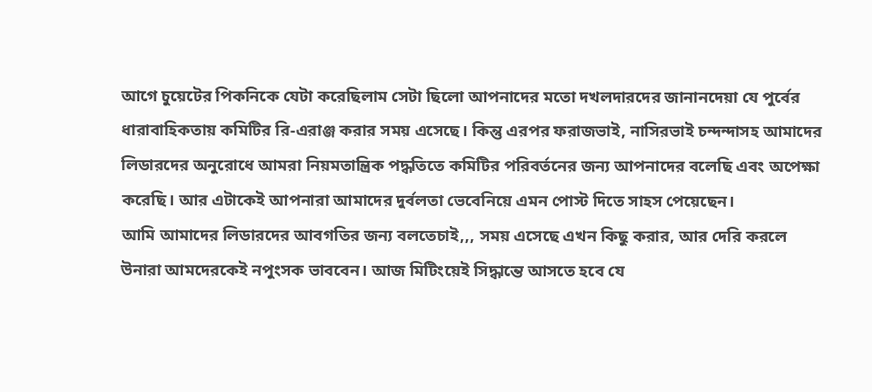আগে চুয়েটের পিকনিকে যেটা করেছিলাম সেটা ছিলো আপনাদের মতো দখলদারদের জানানদেয়া যে পুর্বের ধারাবাহিকতায় কমিটির রি-এরাঞ্জ করার সময় এসেছে। কিন্তু এরপর ফরাজভাই, নাসিরভাই চন্দন্দাসহ আমাদের লিডারদের অনুরোধে আমরা নিয়মতান্ত্রিক পদ্ধতিতে কমিটির পরিবর্তনের জন্য আপনাদের বলেছি এবং অপেক্ষা করেছি। আর এটাকেই আপনারা আমাদের দুর্বলতা ভেবেনিয়ে এমন পোস্ট দিতে সাহস পেয়েছেন।
আমি আমাদের লিডারদের আবগতির জন্য বলতেচাই,,, সময় এসেছে এখন কিছু করার, আর দেরি করলে উনারা আমদেরকেই নপুংসক ভাববেন। আজ মিটিংয়েই সিদ্ধান্তে আসতে হবে যে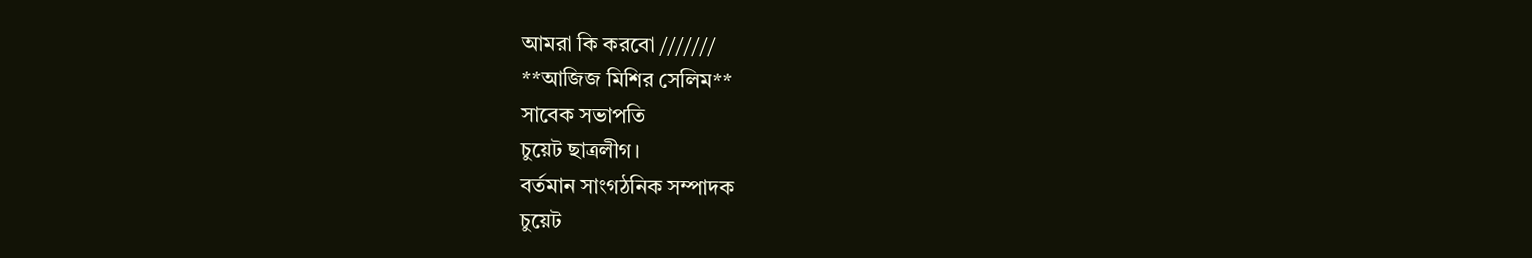আমরা কি করবো ///////
**আজিজ মিশির সেলিম**
সাবেক সভাপতি
চুয়েট ছাত্রলীগ।
বর্তমান সাংগঠনিক সম্পাদক
চুয়েট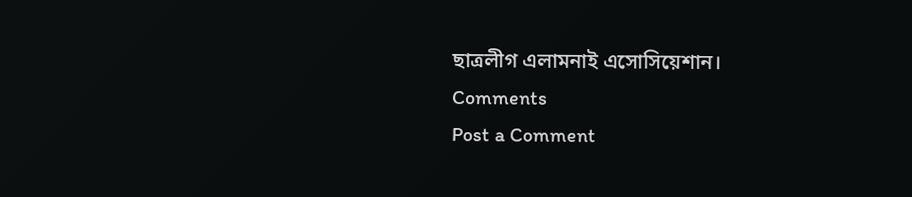ছাত্রলীগ এলামনাই এসোসিয়েশান।
Comments
Post a Comment